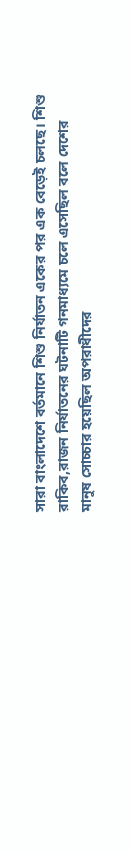সারা বাংলাদেশে বর্তমানে শিশু নির্যাতন একের পর এক বেড়েই চলছে। শিশু রাকিব,রাজন নির্যাতনের ঘটনাটি গনমাধ্যমে চলে এসেছিল বলে দেশের মানুষ সোচ্চার হয়েছিল অপরাধীদের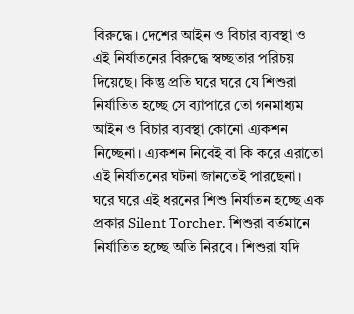বিরুদ্ধে। দেশের আইন ও বিচার ব্যবস্থা ও এই নির্যাতনের বিরুদ্ধে স্বচ্ছতার পরিচয় দিয়েছে। কিন্তু প্রতি ঘরে ঘরে যে শিশুরা নির্যাতিত হচ্ছে সে ব্যাপারে তো গনমাধ্যম আইন ও বিচার ব্যবস্থা কোনো এ্যকশন নিচ্ছেনা। এ্যকশন নিবেই বা কি করে এরাতো এই নির্যাতনের ঘটনা জানতেই পারছেনা। ঘরে ঘরে এই ধরনের শিশু নির্যাতন হচ্ছে এক প্রকার Silent Torcher. শিশুরা বর্তমানে নির্যাতিত হচ্ছে অতি নিরবে। শিশুরা যদি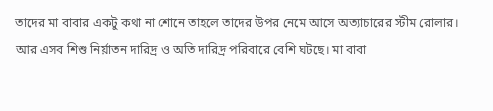তাদের মা বাবার একটু কথা না শোনে তাহলে তাদের উপর নেমে আসে অত্যাচারের স্টীম রোলার। আর এসব শিশু নির্য়াতন দারিদ্র ও অতি দারিদ্র পরিবারে বেশি ঘটছে। মা বাবা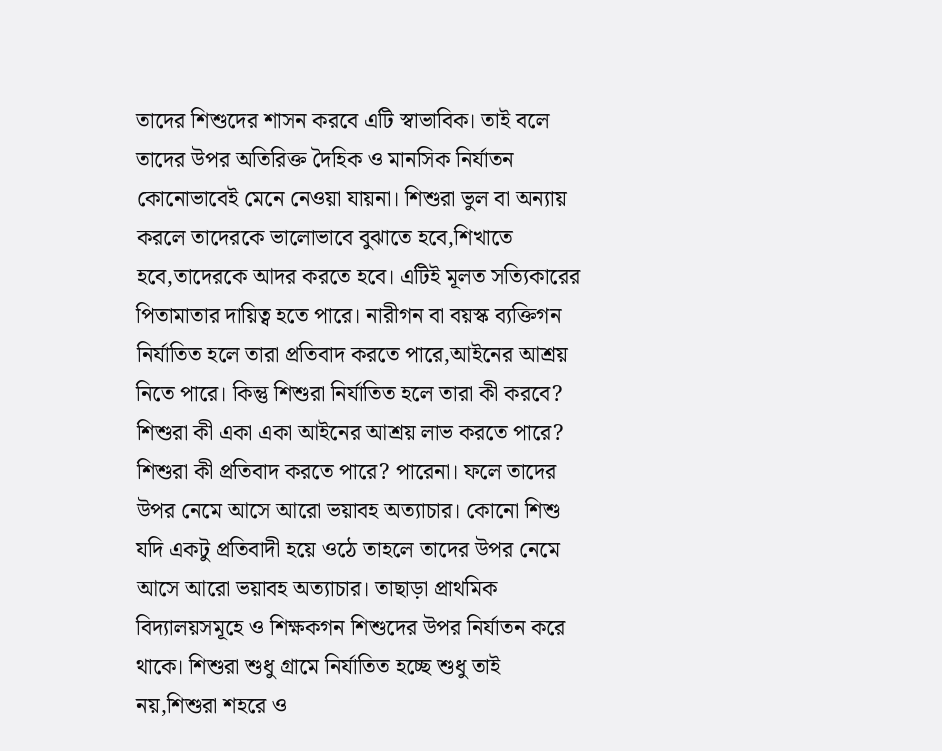তাদের শিশুদের শাসন করবে এটি স্বাভাবিক। তাই বলে তাদের উপর অতিরিক্ত দৈহিক ও মানসিক নির্যাতন কোনোভাবেই মেনে নেওয়া যায়না। শিশুরা ভুল বা অন্যায় করলে তাদেরকে ভালোভাবে বুঝাতে হবে,শিখাতে হবে,তাদেরকে আদর করতে হবে। এটিই মূলত সত্যিকারের পিতামাতার দায়িত্ব হতে পারে। নারীগন বা বয়স্ক ব্যক্তিগন নির্যাতিত হলে তারা প্রতিবাদ করতে পারে,আইনের আশ্রয় নিতে পারে। কিন্তু শিশুরা নির্যাতিত হলে তারা কী করবে? শিশুরা কী একা একা আইনের আশ্রয় লাভ করতে পারে? শিশুরা কী প্রতিবাদ করতে পারে? পারেনা। ফলে তাদের উপর নেমে আসে আরো ভয়াবহ অত্যাচার। কোনো শিশু যদি একটু প্রতিবাদী হয়ে ওঠে তাহলে তাদের উপর নেমে আসে আরো ভয়াবহ অত্যাচার। তাছাড়া প্রাথমিক বিদ্যালয়সমূহে ও শিক্ষকগন শিশুদের উপর নির্যাতন করে থাকে। শিশুরা শুধু গ্রামে নির্যাতিত হচ্ছে শুধু তাই নয়,শিশুরা শহরে ও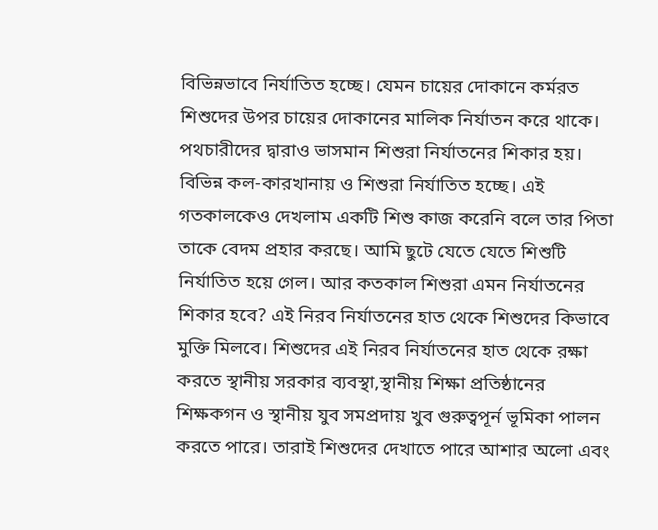বিভিন্নভাবে নির্যাতিত হচ্ছে। যেমন চায়ের দোকানে কর্মরত শিশুদের উপর চায়ের দোকানের মালিক নির্যাতন করে থাকে। পথচারীদের দ্বারাও ভাসমান শিশুরা নির্যাতনের শিকার হয়। বিভিন্ন কল-কারখানায় ও শিশুরা নির্যাতিত হচ্ছে। এই গতকালকেও দেখলাম একটি শিশু কাজ করেনি বলে তার পিতা তাকে বেদম প্রহার করছে। আমি ছুটে যেতে যেতে শিশুটি নির্যাতিত হয়ে গেল। আর কতকাল শিশুরা এমন নির্যাতনের শিকার হবে? এই নিরব নির্যাতনের হাত থেকে শিশুদের কিভাবে মুক্তি মিলবে। শিশুদের এই নিরব নির্যাতনের হাত থেকে রক্ষা করতে স্থানীয় সরকার ব্যবস্থা,স্থানীয় শিক্ষা প্রতিষ্ঠানের শিক্ষকগন ও স্থানীয় যুব সমপ্রদায় খুব গুরুত্বপূর্ন ভূমিকা পালন করতে পারে। তারাই শিশুদের দেখাতে পারে আশার অলো এবং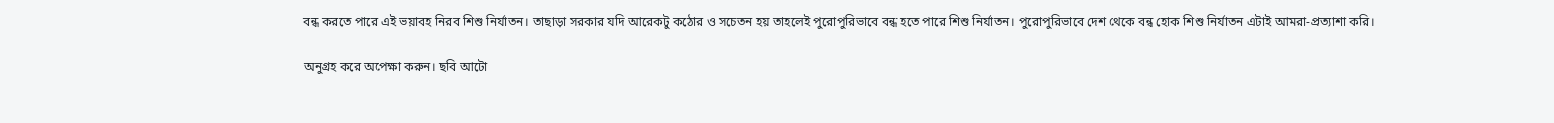বন্ধ করতে পারে এই ভয়াবহ নিরব শিশু নির্যাতন। তাছাড়া সরকার যদি আরেকটু কঠোর ও সচেতন হয় তাহলেই পুরোপুরিভাবে বন্ধ হতে পারে শিশু নির্যাতন। পুরোপুরিভাবে দেশ থেকে বন্ধ হোক শিশু নির্যাতন এটাই আমরা-প্রত্যাশা করি।

অনুগ্রহ করে অপেক্ষা করুন। ছবি আটো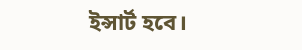ইন্সার্ট হবে।